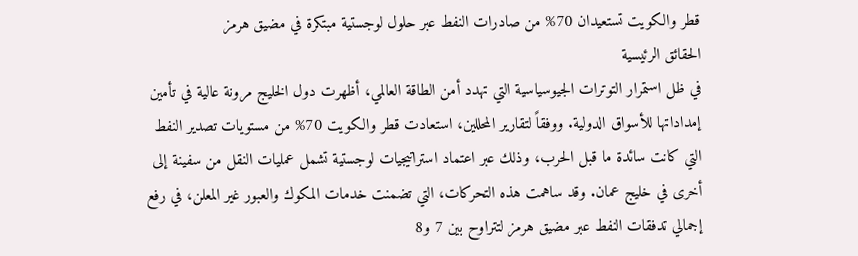قطر والكويت تستعيدان 70% من صادرات النفط عبر حلول لوجستية مبتكرة في مضيق هرمز
الحقائق الرئيسية
في ظل استمرار التوترات الجيوسياسية التي تهدد أمن الطاقة العالمي، أظهرت دول الخليج مرونة عالية في تأمين إمداداتها للأسواق الدولية. ووفقاً لتقارير المحللين، استعادت قطر والكويت 70% من مستويات تصدير النفط التي كانت سائدة ما قبل الحرب، وذلك عبر اعتماد استراتيجيات لوجستية تشمل عمليات النقل من سفينة إلى أخرى في خليج عمان. وقد ساهمت هذه التحركات، التي تضمنت خدمات المكوك والعبور غير المعلن، في رفع إجمالي تدفقات النفط عبر مضيق هرمز لتتراوح بين 7 و8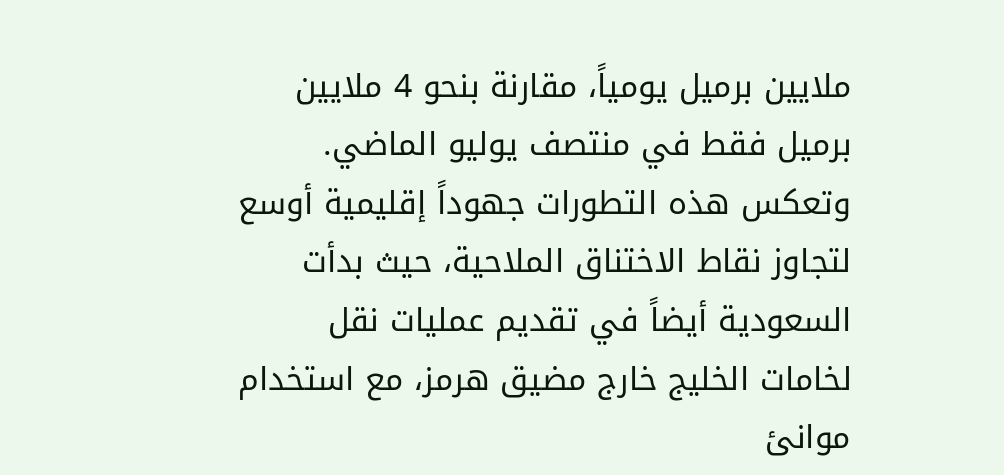ملايين برميل يومياً، مقارنة بنحو 4 ملايين برميل فقط في منتصف يوليو الماضي.
وتعكس هذه التطورات جهوداً إقليمية أوسع لتجاوز نقاط الاختناق الملاحية، حيث بدأت السعودية أيضاً في تقديم عمليات نقل لخامات الخليج خارج مضيق هرمز، مع استخدام موانئ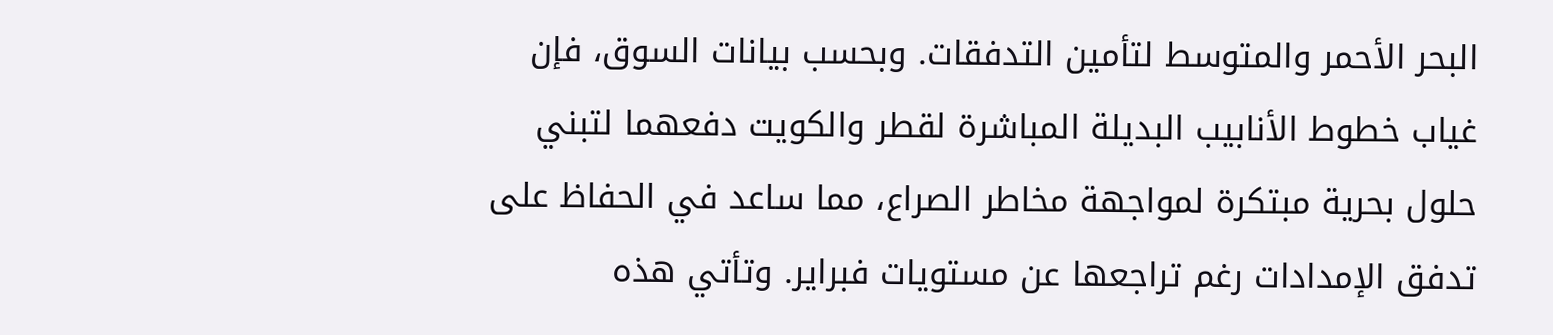البحر الأحمر والمتوسط لتأمين التدفقات. وبحسب بيانات السوق، فإن غياب خطوط الأنابيب البديلة المباشرة لقطر والكويت دفعهما لتبني حلول بحرية مبتكرة لمواجهة مخاطر الصراع، مما ساعد في الحفاظ على تدفق الإمدادات رغم تراجعها عن مستويات فبراير. وتأتي هذه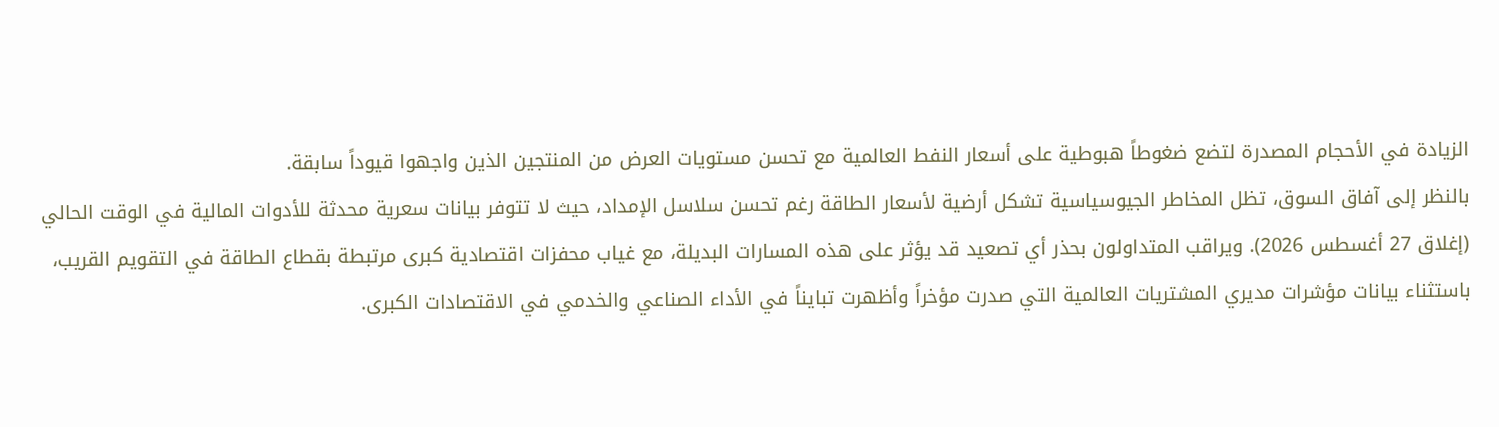الزيادة في الأحجام المصدرة لتضع ضغوطاً هبوطية على أسعار النفط العالمية مع تحسن مستويات العرض من المنتجين الذين واجهوا قيوداً سابقة.
بالنظر إلى آفاق السوق، تظل المخاطر الجيوسياسية تشكل أرضية لأسعار الطاقة رغم تحسن سلاسل الإمداد، حيث لا تتوفر بيانات سعرية محدثة للأدوات المالية في الوقت الحالي (إغلاق 27 أغسطس 2026). ويراقب المتداولون بحذر أي تصعيد قد يؤثر على هذه المسارات البديلة، مع غياب محفزات اقتصادية كبرى مرتبطة بقطاع الطاقة في التقويم القريب، باستثناء بيانات مؤشرات مديري المشتريات العالمية التي صدرت مؤخراً وأظهرت تبايناً في الأداء الصناعي والخدمي في الاقتصادات الكبرى.